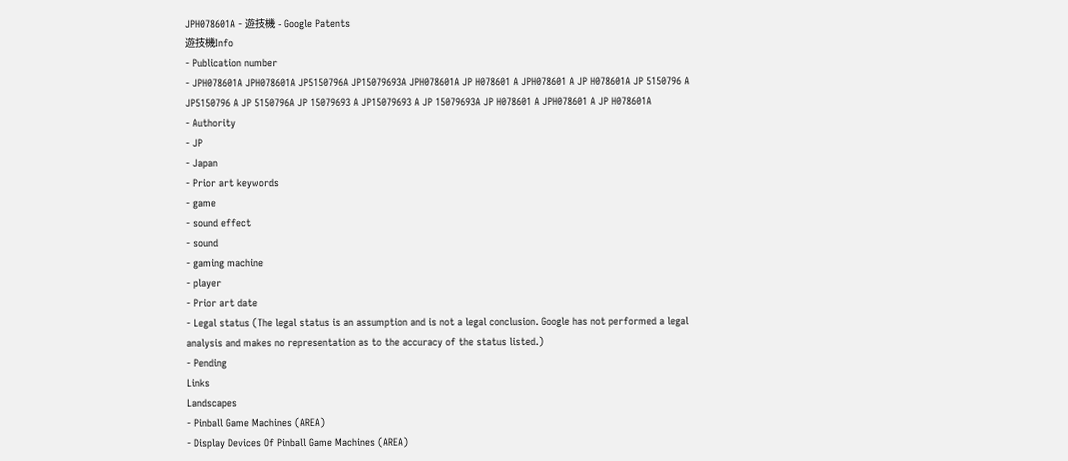JPH078601A - 遊技機 - Google Patents
遊技機Info
- Publication number
- JPH078601A JPH078601A JP5150796A JP15079693A JPH078601A JP H078601 A JPH078601 A JP H078601A JP 5150796 A JP5150796 A JP 5150796A JP 15079693 A JP15079693 A JP 15079693A JP H078601 A JPH078601 A JP H078601A
- Authority
- JP
- Japan
- Prior art keywords
- game
- sound effect
- sound
- gaming machine
- player
- Prior art date
- Legal status (The legal status is an assumption and is not a legal conclusion. Google has not performed a legal analysis and makes no representation as to the accuracy of the status listed.)
- Pending
Links
Landscapes
- Pinball Game Machines (AREA)
- Display Devices Of Pinball Game Machines (AREA)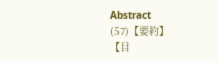Abstract
(57)【要約】
【目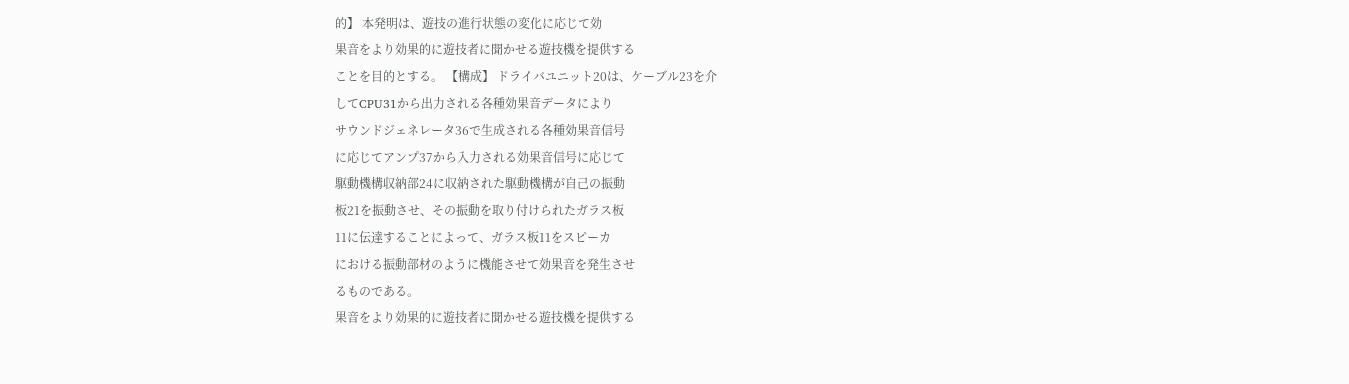的】 本発明は、遊技の進行状態の変化に応じて効
果音をより効果的に遊技者に聞かせる遊技機を提供する
ことを目的とする。 【構成】 ドライバユニット20は、ケーブル23を介
してCPU31から出力される各種効果音データにより
サウンドジェネレータ36で生成される各種効果音信号
に応じてアンプ37から入力される効果音信号に応じて
駆動機構収納部24に収納された駆動機構が自己の振動
板21を振動させ、その振動を取り付けられたガラス板
11に伝達することによって、ガラス板11をスピーカ
における振動部材のように機能させて効果音を発生させ
るものである。
果音をより効果的に遊技者に聞かせる遊技機を提供する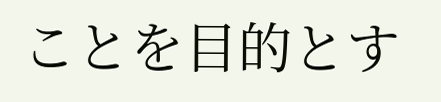ことを目的とす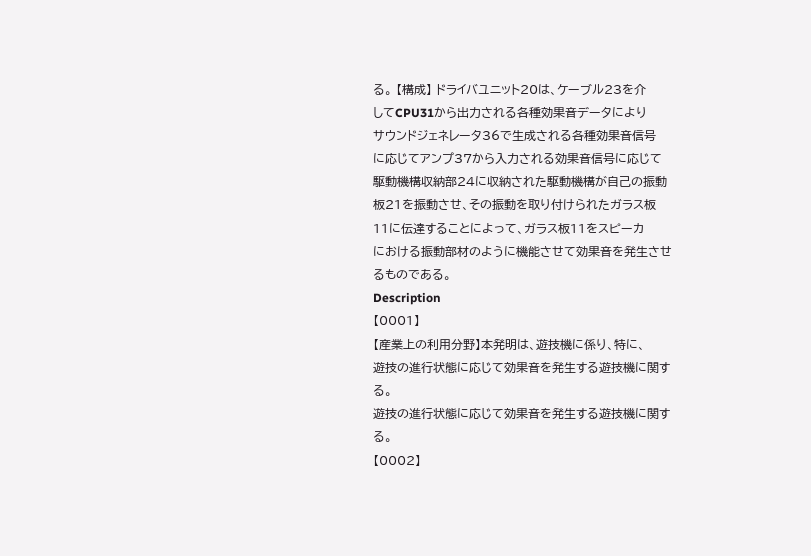る。 【構成】 ドライバユニット20は、ケーブル23を介
してCPU31から出力される各種効果音データにより
サウンドジェネレータ36で生成される各種効果音信号
に応じてアンプ37から入力される効果音信号に応じて
駆動機構収納部24に収納された駆動機構が自己の振動
板21を振動させ、その振動を取り付けられたガラス板
11に伝達することによって、ガラス板11をスピーカ
における振動部材のように機能させて効果音を発生させ
るものである。
Description
【0001】
【産業上の利用分野】本発明は、遊技機に係り、特に、
遊技の進行状態に応じて効果音を発生する遊技機に関す
る。
遊技の進行状態に応じて効果音を発生する遊技機に関す
る。
【0002】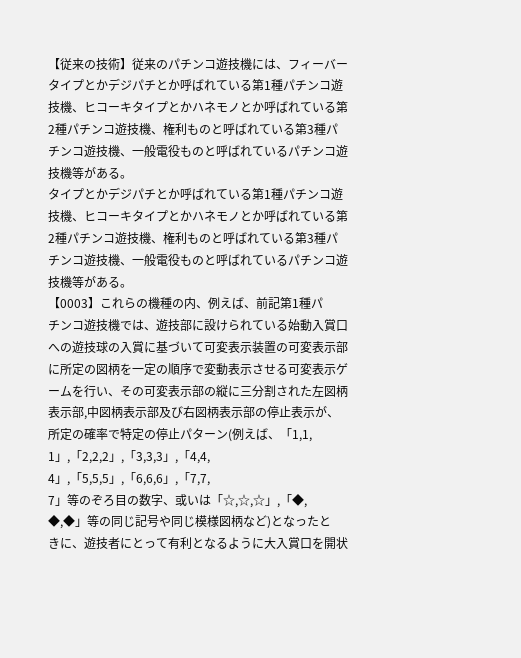【従来の技術】従来のパチンコ遊技機には、フィーバー
タイプとかデジパチとか呼ばれている第1種パチンコ遊
技機、ヒコーキタイプとかハネモノとか呼ばれている第
2種パチンコ遊技機、権利ものと呼ばれている第3種パ
チンコ遊技機、一般電役ものと呼ばれているパチンコ遊
技機等がある。
タイプとかデジパチとか呼ばれている第1種パチンコ遊
技機、ヒコーキタイプとかハネモノとか呼ばれている第
2種パチンコ遊技機、権利ものと呼ばれている第3種パ
チンコ遊技機、一般電役ものと呼ばれているパチンコ遊
技機等がある。
【0003】これらの機種の内、例えば、前記第1種パ
チンコ遊技機では、遊技部に設けられている始動入賞口
への遊技球の入賞に基づいて可変表示装置の可変表示部
に所定の図柄を一定の順序で変動表示させる可変表示ゲ
ームを行い、その可変表示部の縦に三分割された左図柄
表示部,中図柄表示部及び右図柄表示部の停止表示が、
所定の確率で特定の停止パターン(例えば、「1,1,
1」,「2,2,2」,「3,3,3」,「4,4,
4」,「5,5,5」,「6,6,6」,「7,7,
7」等のぞろ目の数字、或いは「☆,☆,☆」,「◆,
◆,◆」等の同じ記号や同じ模様図柄など)となったと
きに、遊技者にとって有利となるように大入賞口を開状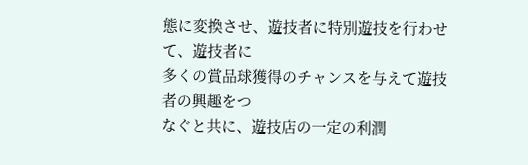態に変換させ、遊技者に特別遊技を行わせて、遊技者に
多くの賞品球獲得のチャンスを与えて遊技者の興趣をつ
なぐと共に、遊技店の一定の利潤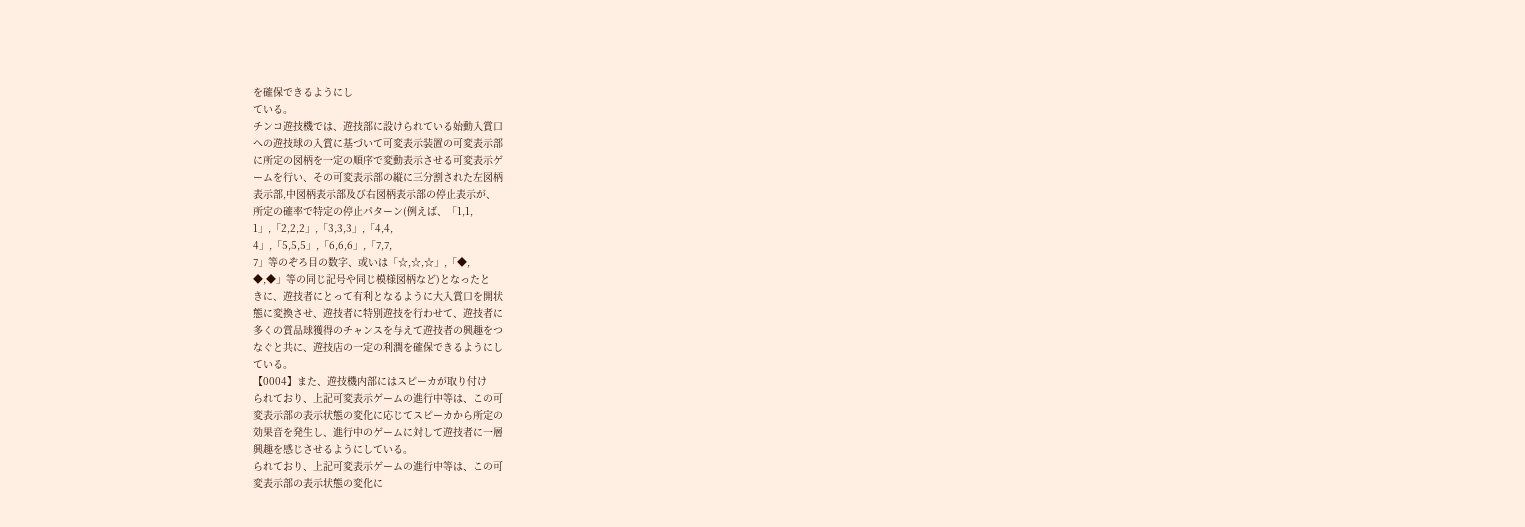を確保できるようにし
ている。
チンコ遊技機では、遊技部に設けられている始動入賞口
への遊技球の入賞に基づいて可変表示装置の可変表示部
に所定の図柄を一定の順序で変動表示させる可変表示ゲ
ームを行い、その可変表示部の縦に三分割された左図柄
表示部,中図柄表示部及び右図柄表示部の停止表示が、
所定の確率で特定の停止パターン(例えば、「1,1,
1」,「2,2,2」,「3,3,3」,「4,4,
4」,「5,5,5」,「6,6,6」,「7,7,
7」等のぞろ目の数字、或いは「☆,☆,☆」,「◆,
◆,◆」等の同じ記号や同じ模様図柄など)となったと
きに、遊技者にとって有利となるように大入賞口を開状
態に変換させ、遊技者に特別遊技を行わせて、遊技者に
多くの賞品球獲得のチャンスを与えて遊技者の興趣をつ
なぐと共に、遊技店の一定の利潤を確保できるようにし
ている。
【0004】また、遊技機内部にはスピーカが取り付け
られており、上記可変表示ゲームの進行中等は、この可
変表示部の表示状態の変化に応じてスピーカから所定の
効果音を発生し、進行中のゲームに対して遊技者に一層
興趣を感じさせるようにしている。
られており、上記可変表示ゲームの進行中等は、この可
変表示部の表示状態の変化に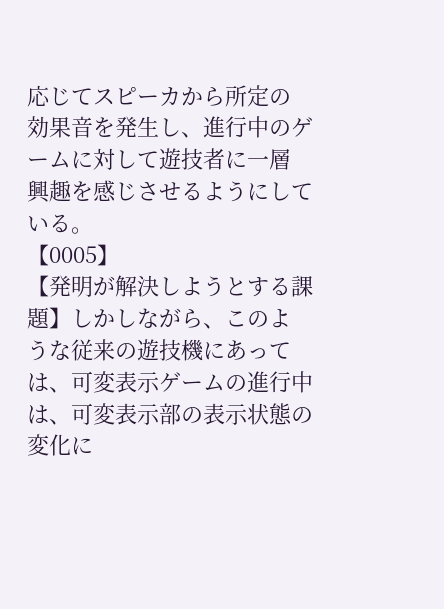応じてスピーカから所定の
効果音を発生し、進行中のゲームに対して遊技者に一層
興趣を感じさせるようにしている。
【0005】
【発明が解決しようとする課題】しかしながら、このよ
うな従来の遊技機にあっては、可変表示ゲームの進行中
は、可変表示部の表示状態の変化に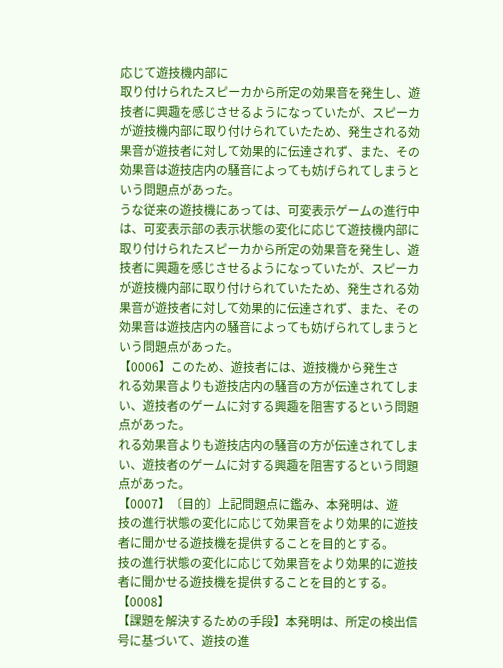応じて遊技機内部に
取り付けられたスピーカから所定の効果音を発生し、遊
技者に興趣を感じさせるようになっていたが、スピーカ
が遊技機内部に取り付けられていたため、発生される効
果音が遊技者に対して効果的に伝達されず、また、その
効果音は遊技店内の騒音によっても妨げられてしまうと
いう問題点があった。
うな従来の遊技機にあっては、可変表示ゲームの進行中
は、可変表示部の表示状態の変化に応じて遊技機内部に
取り付けられたスピーカから所定の効果音を発生し、遊
技者に興趣を感じさせるようになっていたが、スピーカ
が遊技機内部に取り付けられていたため、発生される効
果音が遊技者に対して効果的に伝達されず、また、その
効果音は遊技店内の騒音によっても妨げられてしまうと
いう問題点があった。
【0006】このため、遊技者には、遊技機から発生さ
れる効果音よりも遊技店内の騒音の方が伝達されてしま
い、遊技者のゲームに対する興趣を阻害するという問題
点があった。
れる効果音よりも遊技店内の騒音の方が伝達されてしま
い、遊技者のゲームに対する興趣を阻害するという問題
点があった。
【0007】〔目的〕上記問題点に鑑み、本発明は、遊
技の進行状態の変化に応じて効果音をより効果的に遊技
者に聞かせる遊技機を提供することを目的とする。
技の進行状態の変化に応じて効果音をより効果的に遊技
者に聞かせる遊技機を提供することを目的とする。
【0008】
【課題を解決するための手段】本発明は、所定の検出信
号に基づいて、遊技の進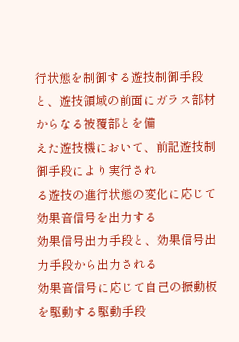行状態を制御する遊技制御手段
と、遊技領域の前面にガラス部材からなる被覆部とを備
えた遊技機において、前記遊技制御手段により実行され
る遊技の進行状態の変化に応じて効果音信号を出力する
効果信号出力手段と、効果信号出力手段から出力される
効果音信号に応じて自己の振動板を駆動する駆動手段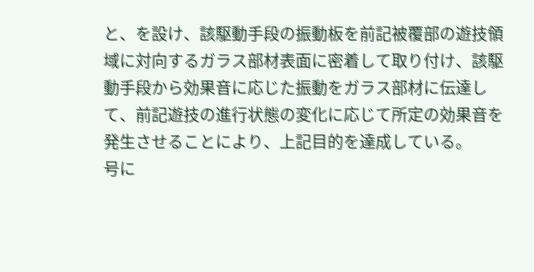と、を設け、該駆動手段の振動板を前記被覆部の遊技領
域に対向するガラス部材表面に密着して取り付け、該駆
動手段から効果音に応じた振動をガラス部材に伝達し
て、前記遊技の進行状態の変化に応じて所定の効果音を
発生させることにより、上記目的を達成している。
号に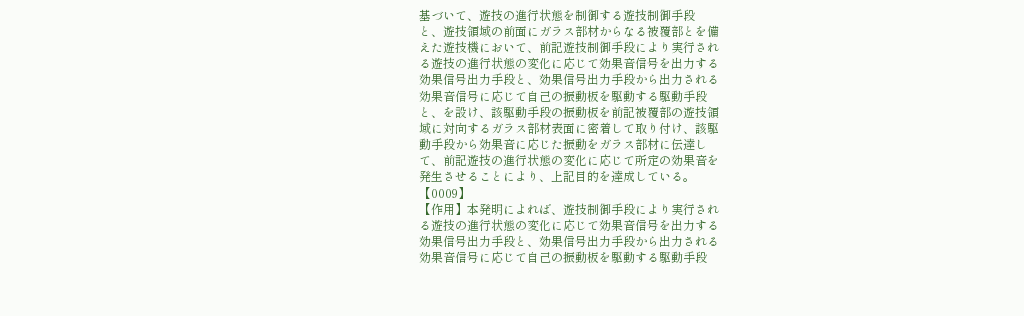基づいて、遊技の進行状態を制御する遊技制御手段
と、遊技領域の前面にガラス部材からなる被覆部とを備
えた遊技機において、前記遊技制御手段により実行され
る遊技の進行状態の変化に応じて効果音信号を出力する
効果信号出力手段と、効果信号出力手段から出力される
効果音信号に応じて自己の振動板を駆動する駆動手段
と、を設け、該駆動手段の振動板を前記被覆部の遊技領
域に対向するガラス部材表面に密着して取り付け、該駆
動手段から効果音に応じた振動をガラス部材に伝達し
て、前記遊技の進行状態の変化に応じて所定の効果音を
発生させることにより、上記目的を達成している。
【0009】
【作用】本発明によれば、遊技制御手段により実行され
る遊技の進行状態の変化に応じて効果音信号を出力する
効果信号出力手段と、効果信号出力手段から出力される
効果音信号に応じて自己の振動板を駆動する駆動手段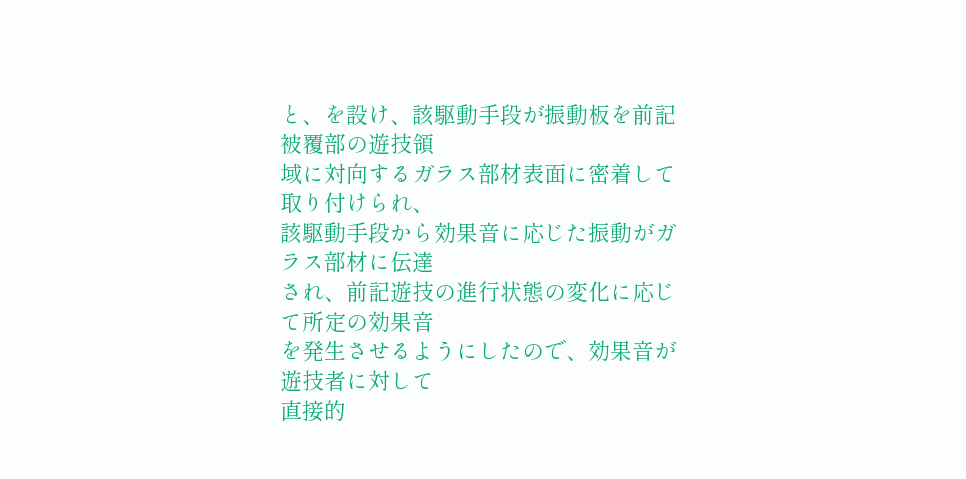と、を設け、該駆動手段が振動板を前記被覆部の遊技領
域に対向するガラス部材表面に密着して取り付けられ、
該駆動手段から効果音に応じた振動がガラス部材に伝達
され、前記遊技の進行状態の変化に応じて所定の効果音
を発生させるようにしたので、効果音が遊技者に対して
直接的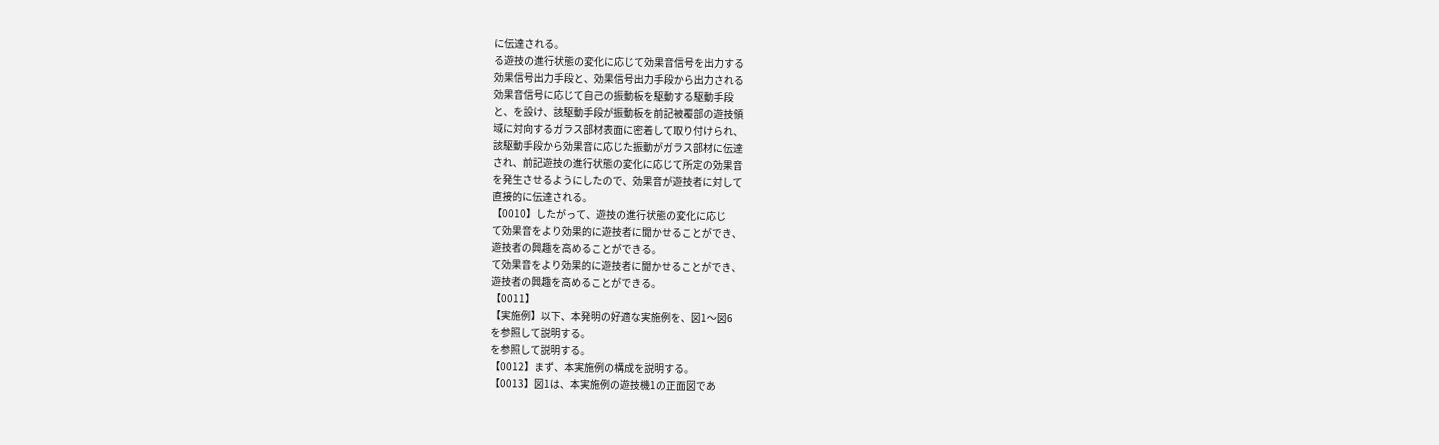に伝達される。
る遊技の進行状態の変化に応じて効果音信号を出力する
効果信号出力手段と、効果信号出力手段から出力される
効果音信号に応じて自己の振動板を駆動する駆動手段
と、を設け、該駆動手段が振動板を前記被覆部の遊技領
域に対向するガラス部材表面に密着して取り付けられ、
該駆動手段から効果音に応じた振動がガラス部材に伝達
され、前記遊技の進行状態の変化に応じて所定の効果音
を発生させるようにしたので、効果音が遊技者に対して
直接的に伝達される。
【0010】したがって、遊技の進行状態の変化に応じ
て効果音をより効果的に遊技者に聞かせることができ、
遊技者の興趣を高めることができる。
て効果音をより効果的に遊技者に聞かせることができ、
遊技者の興趣を高めることができる。
【0011】
【実施例】以下、本発明の好適な実施例を、図1〜図6
を参照して説明する。
を参照して説明する。
【0012】まず、本実施例の構成を説明する。
【0013】図1は、本実施例の遊技機1の正面図であ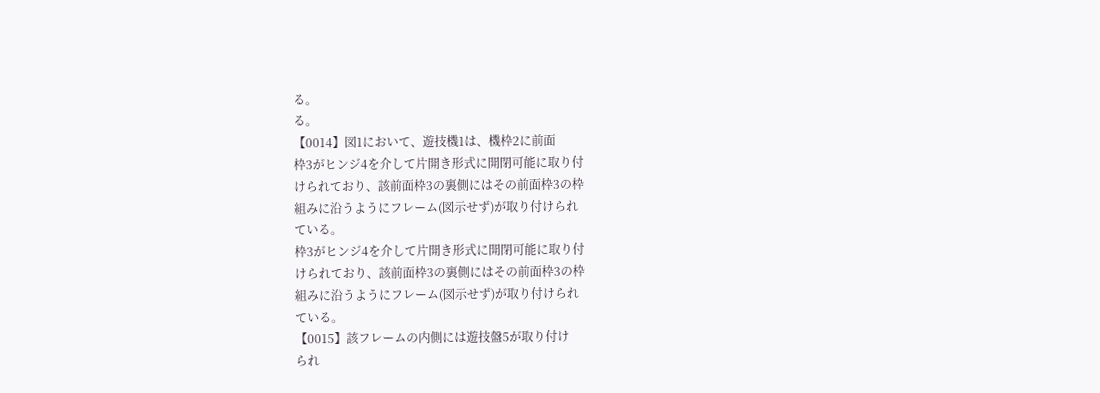る。
る。
【0014】図1において、遊技機1は、機枠2に前面
枠3がヒンジ4を介して片開き形式に開閉可能に取り付
けられており、該前面枠3の裏側にはその前面枠3の枠
組みに沿うようにフレーム(図示せず)が取り付けられ
ている。
枠3がヒンジ4を介して片開き形式に開閉可能に取り付
けられており、該前面枠3の裏側にはその前面枠3の枠
組みに沿うようにフレーム(図示せず)が取り付けられ
ている。
【0015】該フレームの内側には遊技盤5が取り付け
られ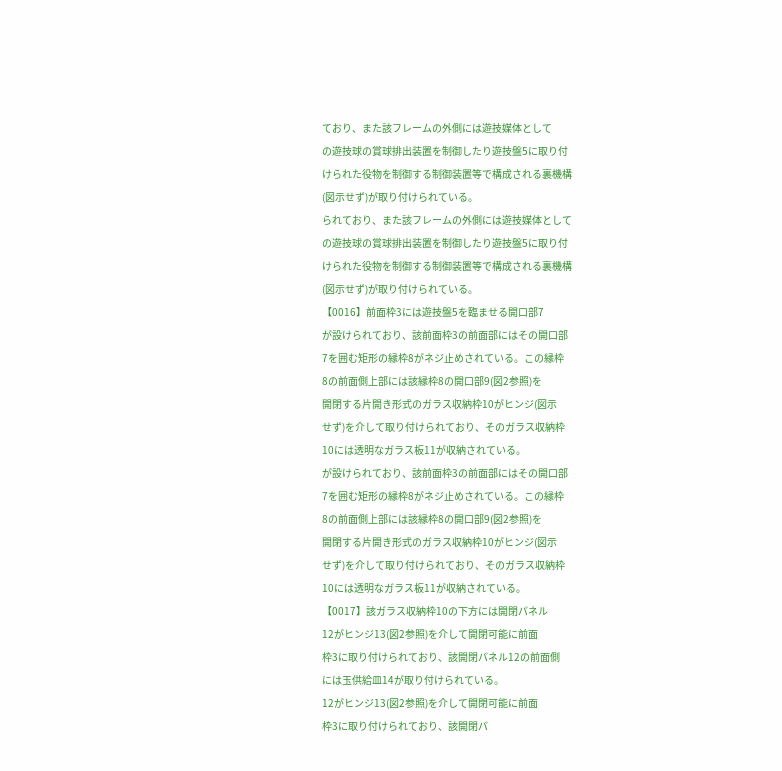ており、また該フレームの外側には遊技媒体として
の遊技球の賞球排出装置を制御したり遊技盤5に取り付
けられた役物を制御する制御装置等で構成される裏機構
(図示せず)が取り付けられている。
られており、また該フレームの外側には遊技媒体として
の遊技球の賞球排出装置を制御したり遊技盤5に取り付
けられた役物を制御する制御装置等で構成される裏機構
(図示せず)が取り付けられている。
【0016】前面枠3には遊技盤5を臨ませる開口部7
が設けられており、該前面枠3の前面部にはその開口部
7を囲む矩形の縁枠8がネジ止めされている。この縁枠
8の前面側上部には該縁枠8の開口部9(図2参照)を
開閉する片開き形式のガラス収納枠10がヒンジ(図示
せず)を介して取り付けられており、そのガラス収納枠
10には透明なガラス板11が収納されている。
が設けられており、該前面枠3の前面部にはその開口部
7を囲む矩形の縁枠8がネジ止めされている。この縁枠
8の前面側上部には該縁枠8の開口部9(図2参照)を
開閉する片開き形式のガラス収納枠10がヒンジ(図示
せず)を介して取り付けられており、そのガラス収納枠
10には透明なガラス板11が収納されている。
【0017】該ガラス収納枠10の下方には開閉パネル
12がヒンジ13(図2参照)を介して開閉可能に前面
枠3に取り付けられており、該開閉パネル12の前面側
には玉供給皿14が取り付けられている。
12がヒンジ13(図2参照)を介して開閉可能に前面
枠3に取り付けられており、該開閉パ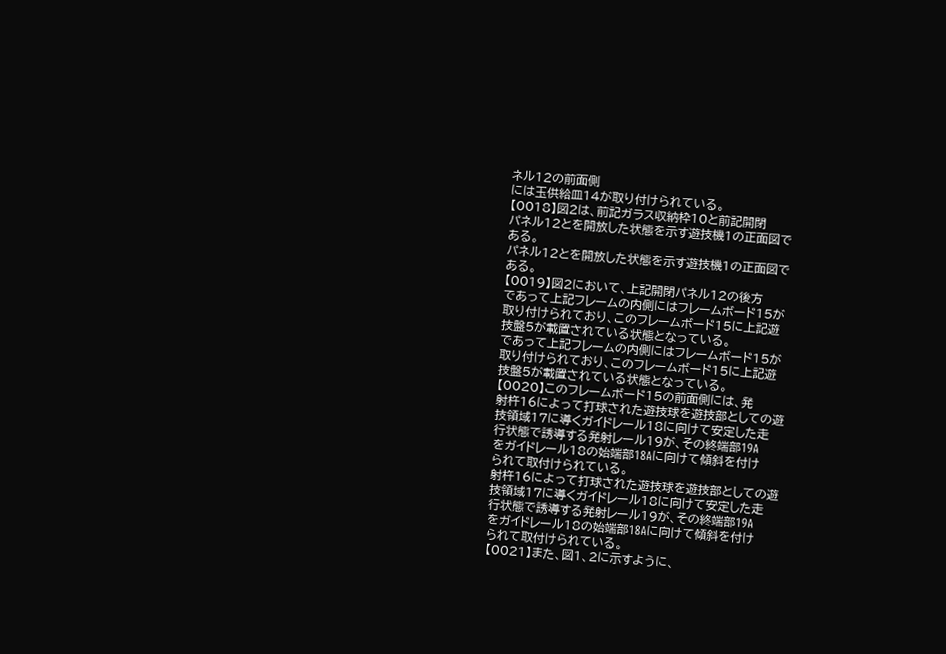ネル12の前面側
には玉供給皿14が取り付けられている。
【0018】図2は、前記ガラス収納枠10と前記開閉
パネル12とを開放した状態を示す遊技機1の正面図で
ある。
パネル12とを開放した状態を示す遊技機1の正面図で
ある。
【0019】図2において、上記開閉パネル12の後方
であって上記フレームの内側にはフレームボード15が
取り付けられており、このフレームボード15に上記遊
技盤5が載置されている状態となっている。
であって上記フレームの内側にはフレームボード15が
取り付けられており、このフレームボード15に上記遊
技盤5が載置されている状態となっている。
【0020】このフレームボード15の前面側には、発
射杵16によって打球された遊技球を遊技部としての遊
技領域17に導くガイドレール18に向けて安定した走
行状態で誘導する発射レール19が、その終端部19A
をガイドレール18の始端部18Aに向けて傾斜を付け
られて取付けられている。
射杵16によって打球された遊技球を遊技部としての遊
技領域17に導くガイドレール18に向けて安定した走
行状態で誘導する発射レール19が、その終端部19A
をガイドレール18の始端部18Aに向けて傾斜を付け
られて取付けられている。
【0021】また、図1、2に示すように、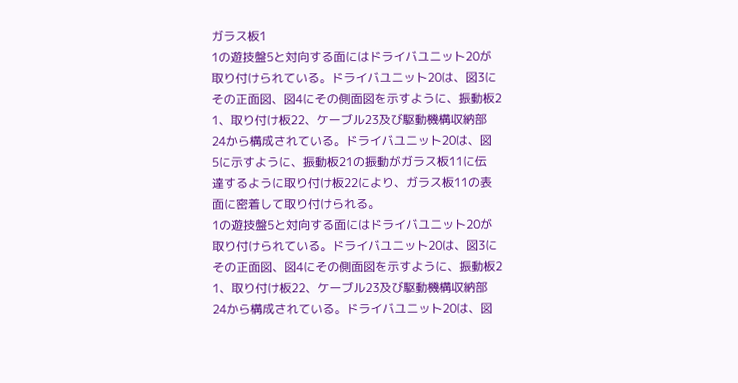ガラス板1
1の遊技盤5と対向する面にはドライバユニット20が
取り付けられている。ドライバユニット20は、図3に
その正面図、図4にその側面図を示すように、振動板2
1、取り付け板22、ケーブル23及び駆動機構収納部
24から構成されている。ドライバユニット20は、図
5に示すように、振動板21の振動がガラス板11に伝
達するように取り付け板22により、ガラス板11の表
面に密着して取り付けられる。
1の遊技盤5と対向する面にはドライバユニット20が
取り付けられている。ドライバユニット20は、図3に
その正面図、図4にその側面図を示すように、振動板2
1、取り付け板22、ケーブル23及び駆動機構収納部
24から構成されている。ドライバユニット20は、図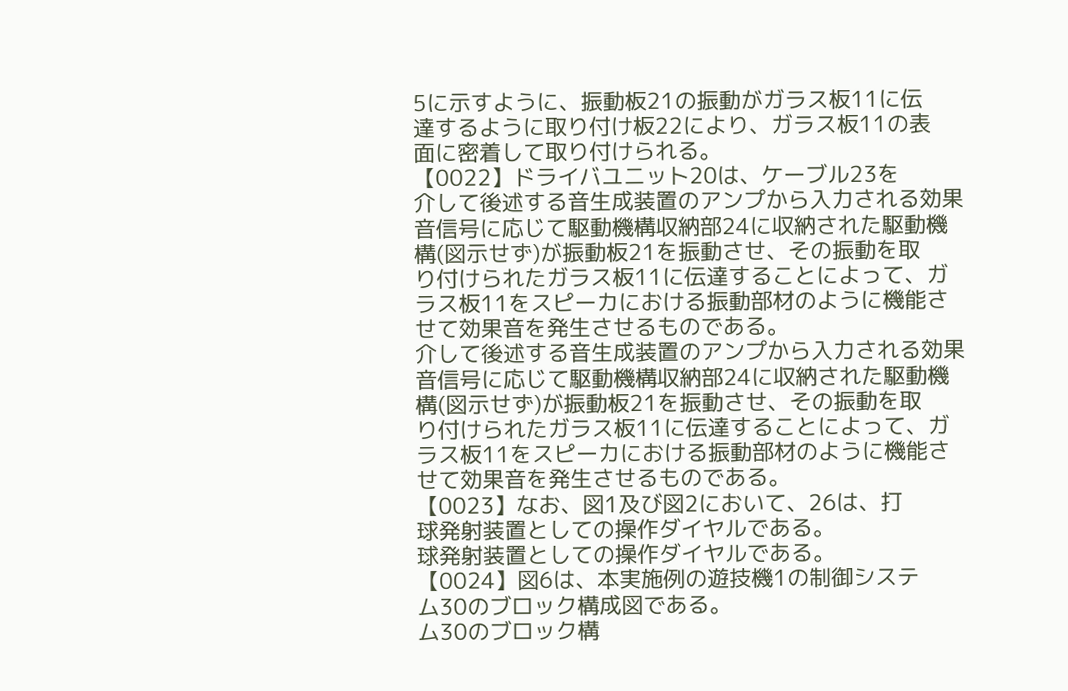5に示すように、振動板21の振動がガラス板11に伝
達するように取り付け板22により、ガラス板11の表
面に密着して取り付けられる。
【0022】ドライバユニット20は、ケーブル23を
介して後述する音生成装置のアンプから入力される効果
音信号に応じて駆動機構収納部24に収納された駆動機
構(図示せず)が振動板21を振動させ、その振動を取
り付けられたガラス板11に伝達することによって、ガ
ラス板11をスピーカにおける振動部材のように機能さ
せて効果音を発生させるものである。
介して後述する音生成装置のアンプから入力される効果
音信号に応じて駆動機構収納部24に収納された駆動機
構(図示せず)が振動板21を振動させ、その振動を取
り付けられたガラス板11に伝達することによって、ガ
ラス板11をスピーカにおける振動部材のように機能さ
せて効果音を発生させるものである。
【0023】なお、図1及び図2において、26は、打
球発射装置としての操作ダイヤルである。
球発射装置としての操作ダイヤルである。
【0024】図6は、本実施例の遊技機1の制御システ
ム30のブロック構成図である。
ム30のブロック構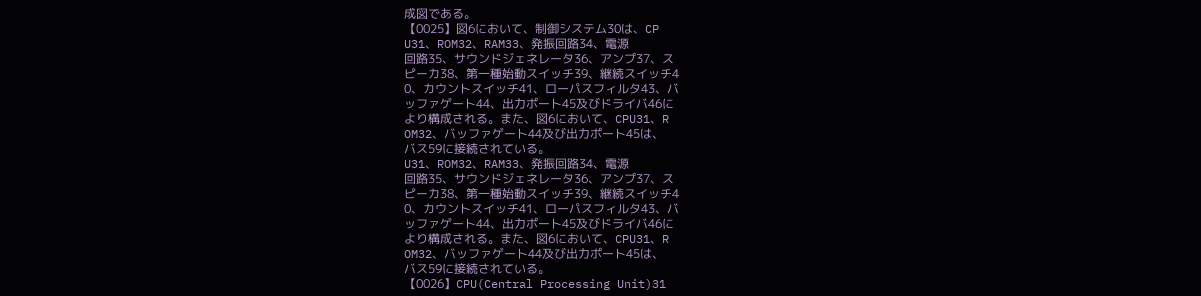成図である。
【0025】図6において、制御システム30は、CP
U31、ROM32、RAM33、発振回路34、電源
回路35、サウンドジェネレータ36、アンプ37、ス
ピーカ38、第一種始動スイッチ39、継続スイッチ4
0、カウントスイッチ41、ローパスフィルタ43、バ
ッファゲート44、出力ポート45及びドライバ46に
より構成される。また、図6において、CPU31、R
OM32、バッファゲート44及び出力ポート45は、
バス59に接続されている。
U31、ROM32、RAM33、発振回路34、電源
回路35、サウンドジェネレータ36、アンプ37、ス
ピーカ38、第一種始動スイッチ39、継続スイッチ4
0、カウントスイッチ41、ローパスフィルタ43、バ
ッファゲート44、出力ポート45及びドライバ46に
より構成される。また、図6において、CPU31、R
OM32、バッファゲート44及び出力ポート45は、
バス59に接続されている。
【0026】CPU(Central Processing Unit)31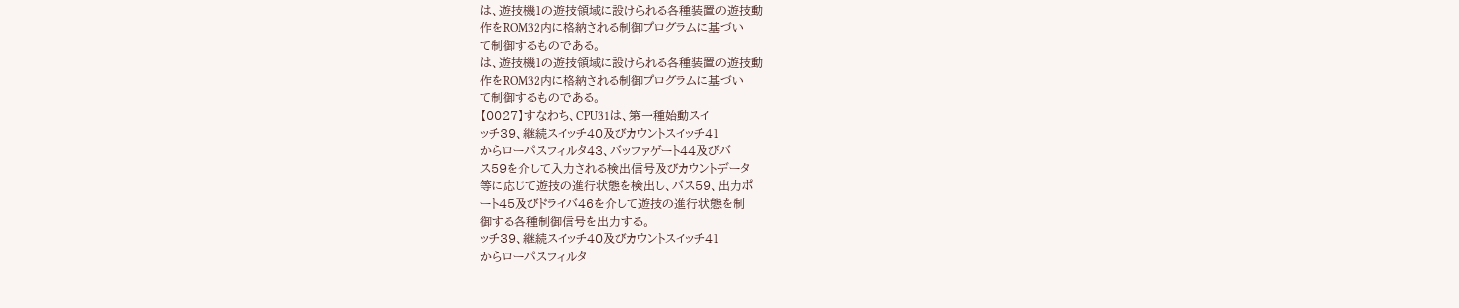は、遊技機1の遊技領域に設けられる各種装置の遊技動
作をROM32内に格納される制御プログラムに基づい
て制御するものである。
は、遊技機1の遊技領域に設けられる各種装置の遊技動
作をROM32内に格納される制御プログラムに基づい
て制御するものである。
【0027】すなわち、CPU31は、第一種始動スイ
ッチ39、継続スイッチ40及びカウントスイッチ41
からローパスフィルタ43、バッファゲート44及びバ
ス59を介して入力される検出信号及びカウントデータ
等に応じて遊技の進行状態を検出し、バス59、出力ポ
ート45及びドライバ46を介して遊技の進行状態を制
御する各種制御信号を出力する。
ッチ39、継続スイッチ40及びカウントスイッチ41
からローパスフィルタ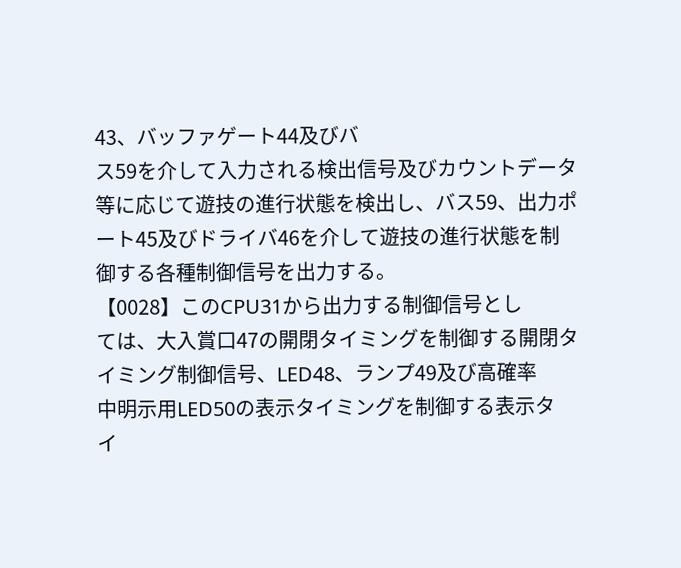43、バッファゲート44及びバ
ス59を介して入力される検出信号及びカウントデータ
等に応じて遊技の進行状態を検出し、バス59、出力ポ
ート45及びドライバ46を介して遊技の進行状態を制
御する各種制御信号を出力する。
【0028】このCPU31から出力する制御信号とし
ては、大入賞口47の開閉タイミングを制御する開閉タ
イミング制御信号、LED48、ランプ49及び高確率
中明示用LED50の表示タイミングを制御する表示タ
イ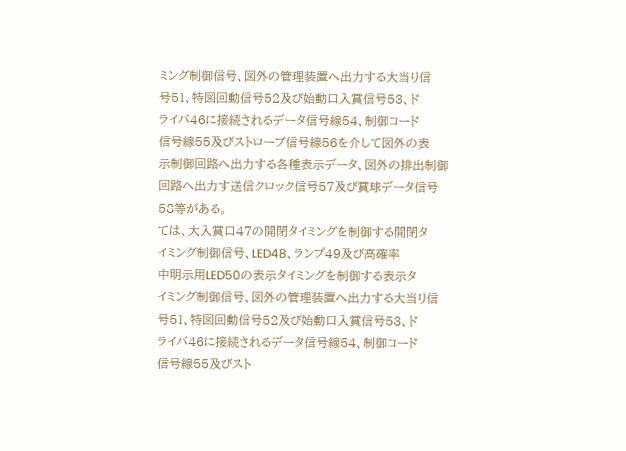ミング制御信号、図外の管理装置へ出力する大当り信
号51、特図回動信号52及び始動口入賞信号53、ド
ライバ46に接続されるデータ信号線54、制御コード
信号線55及びストローブ信号線56を介して図外の表
示制御回路へ出力する各種表示データ、図外の排出制御
回路へ出力す送信クロック信号57及び賞球データ信号
58等がある。
ては、大入賞口47の開閉タイミングを制御する開閉タ
イミング制御信号、LED48、ランプ49及び高確率
中明示用LED50の表示タイミングを制御する表示タ
イミング制御信号、図外の管理装置へ出力する大当り信
号51、特図回動信号52及び始動口入賞信号53、ド
ライバ46に接続されるデータ信号線54、制御コード
信号線55及びスト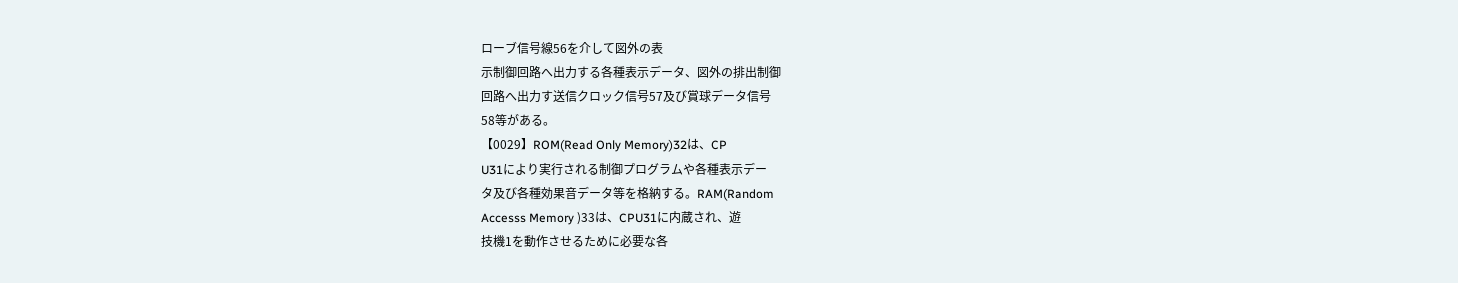ローブ信号線56を介して図外の表
示制御回路へ出力する各種表示データ、図外の排出制御
回路へ出力す送信クロック信号57及び賞球データ信号
58等がある。
【0029】ROM(Read Only Memory)32は、CP
U31により実行される制御プログラムや各種表示デー
タ及び各種効果音データ等を格納する。RAM(Random
Accesss Memory )33は、CPU31に内蔵され、遊
技機1を動作させるために必要な各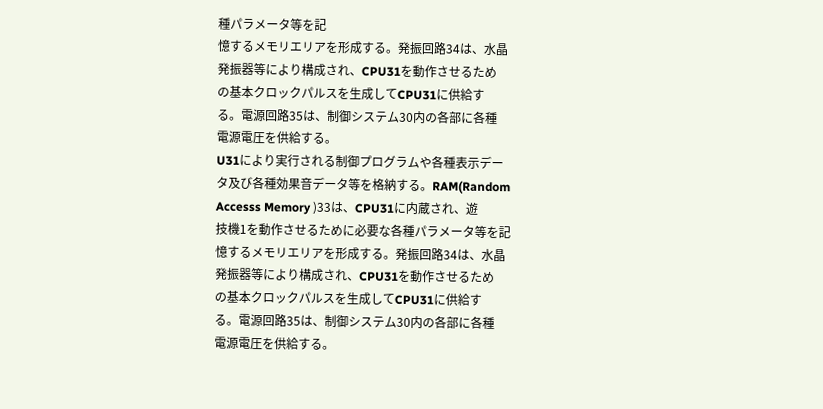種パラメータ等を記
憶するメモリエリアを形成する。発振回路34は、水晶
発振器等により構成され、CPU31を動作させるため
の基本クロックパルスを生成してCPU31に供給す
る。電源回路35は、制御システム30内の各部に各種
電源電圧を供給する。
U31により実行される制御プログラムや各種表示デー
タ及び各種効果音データ等を格納する。RAM(Random
Accesss Memory )33は、CPU31に内蔵され、遊
技機1を動作させるために必要な各種パラメータ等を記
憶するメモリエリアを形成する。発振回路34は、水晶
発振器等により構成され、CPU31を動作させるため
の基本クロックパルスを生成してCPU31に供給す
る。電源回路35は、制御システム30内の各部に各種
電源電圧を供給する。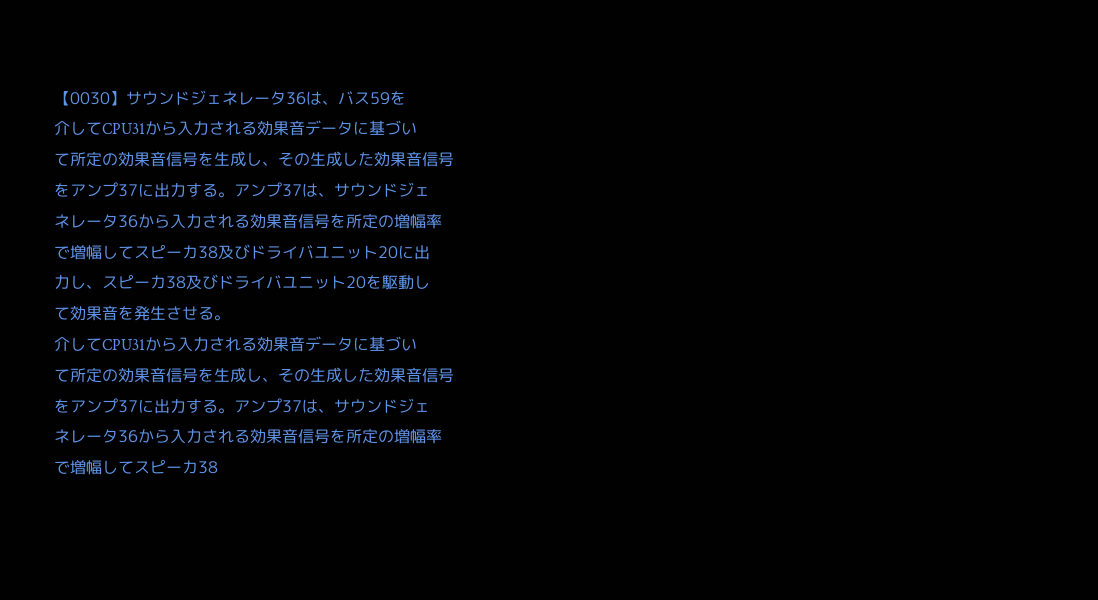【0030】サウンドジェネレータ36は、バス59を
介してCPU31から入力される効果音データに基づい
て所定の効果音信号を生成し、その生成した効果音信号
をアンプ37に出力する。アンプ37は、サウンドジェ
ネレータ36から入力される効果音信号を所定の増幅率
で増幅してスピーカ38及びドライバユニット20に出
力し、スピーカ38及びドライバユニット20を駆動し
て効果音を発生させる。
介してCPU31から入力される効果音データに基づい
て所定の効果音信号を生成し、その生成した効果音信号
をアンプ37に出力する。アンプ37は、サウンドジェ
ネレータ36から入力される効果音信号を所定の増幅率
で増幅してスピーカ38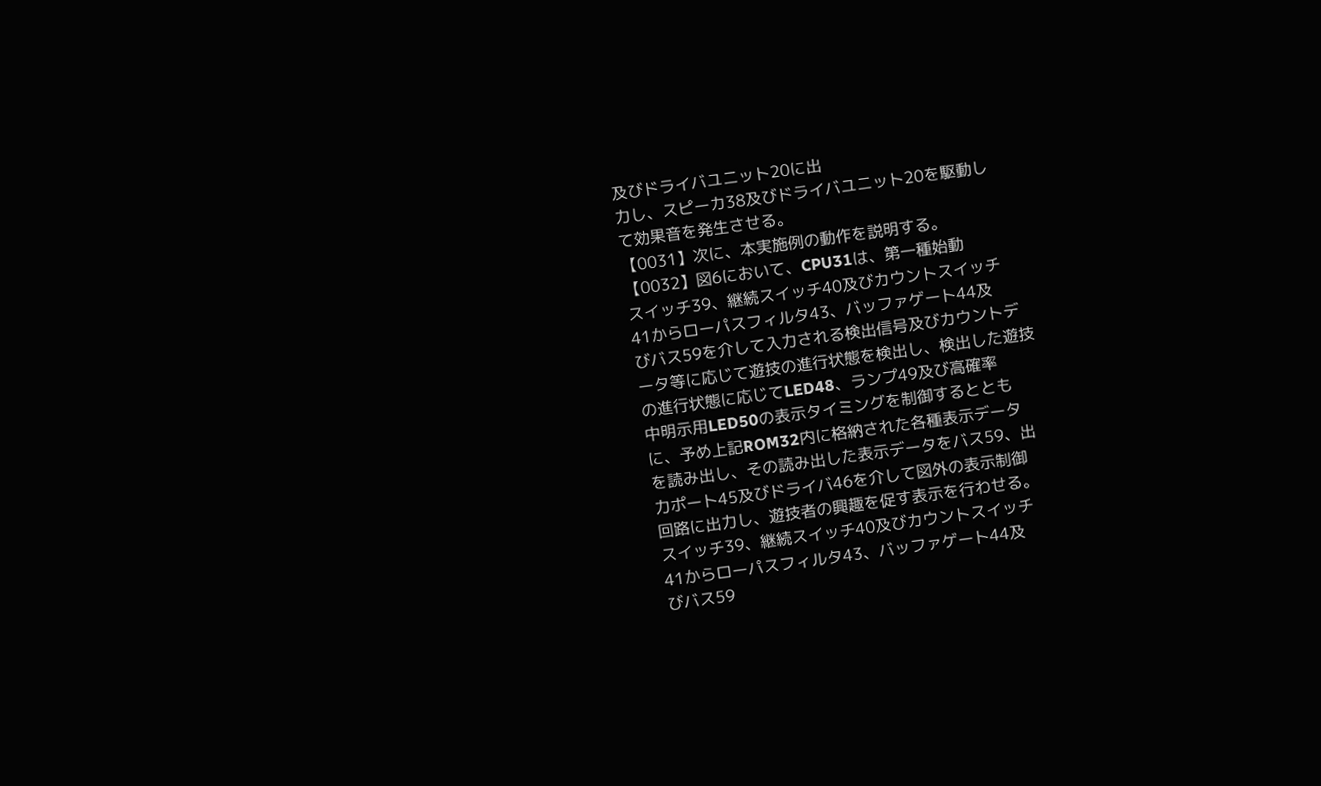及びドライバユニット20に出
力し、スピーカ38及びドライバユニット20を駆動し
て効果音を発生させる。
【0031】次に、本実施例の動作を説明する。
【0032】図6において、CPU31は、第一種始動
スイッチ39、継続スイッチ40及びカウントスイッチ
41からローパスフィルタ43、バッファゲート44及
びバス59を介して入力される検出信号及びカウントデ
ータ等に応じて遊技の進行状態を検出し、検出した遊技
の進行状態に応じてLED48、ランプ49及び高確率
中明示用LED50の表示タイミングを制御するととも
に、予め上記ROM32内に格納された各種表示データ
を読み出し、その読み出した表示データをバス59、出
力ポート45及びドライバ46を介して図外の表示制御
回路に出力し、遊技者の興趣を促す表示を行わせる。
スイッチ39、継続スイッチ40及びカウントスイッチ
41からローパスフィルタ43、バッファゲート44及
びバス59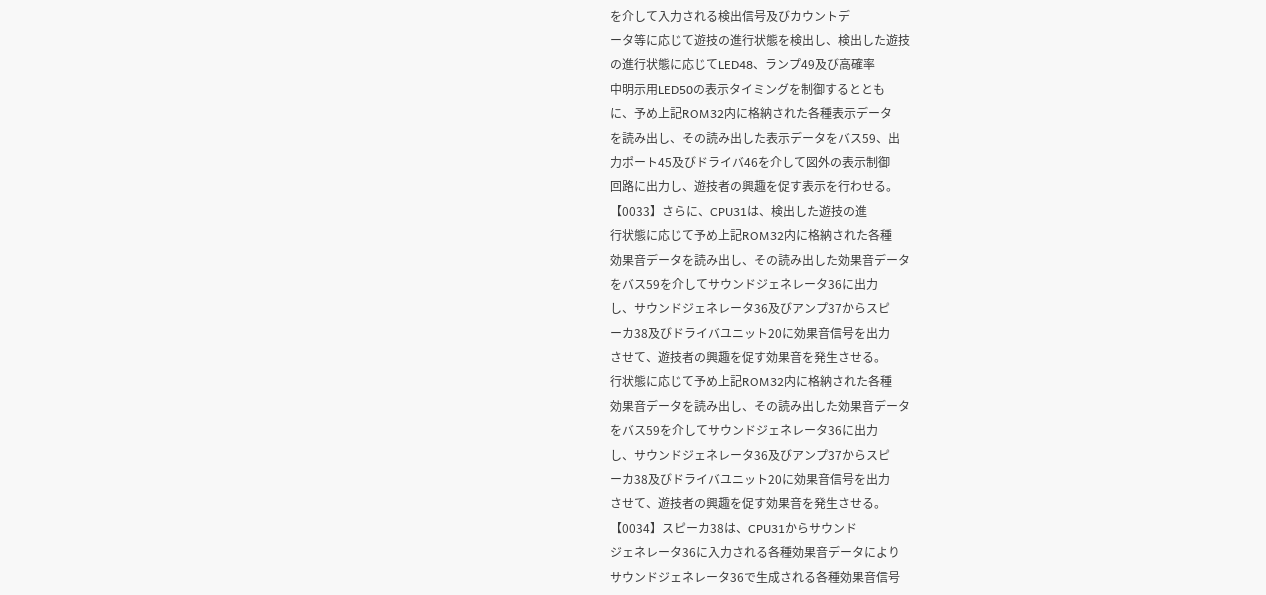を介して入力される検出信号及びカウントデ
ータ等に応じて遊技の進行状態を検出し、検出した遊技
の進行状態に応じてLED48、ランプ49及び高確率
中明示用LED50の表示タイミングを制御するととも
に、予め上記ROM32内に格納された各種表示データ
を読み出し、その読み出した表示データをバス59、出
力ポート45及びドライバ46を介して図外の表示制御
回路に出力し、遊技者の興趣を促す表示を行わせる。
【0033】さらに、CPU31は、検出した遊技の進
行状態に応じて予め上記ROM32内に格納された各種
効果音データを読み出し、その読み出した効果音データ
をバス59を介してサウンドジェネレータ36に出力
し、サウンドジェネレータ36及びアンプ37からスピ
ーカ38及びドライバユニット20に効果音信号を出力
させて、遊技者の興趣を促す効果音を発生させる。
行状態に応じて予め上記ROM32内に格納された各種
効果音データを読み出し、その読み出した効果音データ
をバス59を介してサウンドジェネレータ36に出力
し、サウンドジェネレータ36及びアンプ37からスピ
ーカ38及びドライバユニット20に効果音信号を出力
させて、遊技者の興趣を促す効果音を発生させる。
【0034】スピーカ38は、CPU31からサウンド
ジェネレータ36に入力される各種効果音データにより
サウンドジェネレータ36で生成される各種効果音信号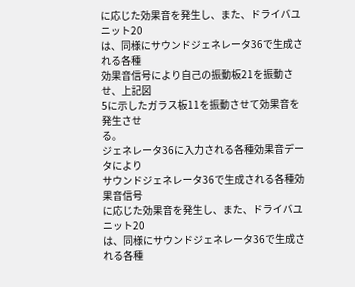に応じた効果音を発生し、また、ドライバユニット20
は、同様にサウンドジェネレータ36で生成される各種
効果音信号により自己の振動板21を振動させ、上記図
5に示したガラス板11を振動させて効果音を発生させ
る。
ジェネレータ36に入力される各種効果音データにより
サウンドジェネレータ36で生成される各種効果音信号
に応じた効果音を発生し、また、ドライバユニット20
は、同様にサウンドジェネレータ36で生成される各種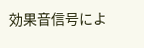効果音信号によ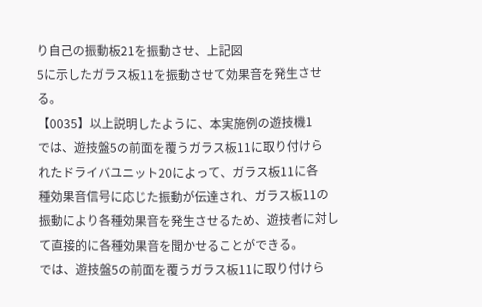り自己の振動板21を振動させ、上記図
5に示したガラス板11を振動させて効果音を発生させ
る。
【0035】以上説明したように、本実施例の遊技機1
では、遊技盤5の前面を覆うガラス板11に取り付けら
れたドライバユニット20によって、ガラス板11に各
種効果音信号に応じた振動が伝達され、ガラス板11の
振動により各種効果音を発生させるため、遊技者に対し
て直接的に各種効果音を聞かせることができる。
では、遊技盤5の前面を覆うガラス板11に取り付けら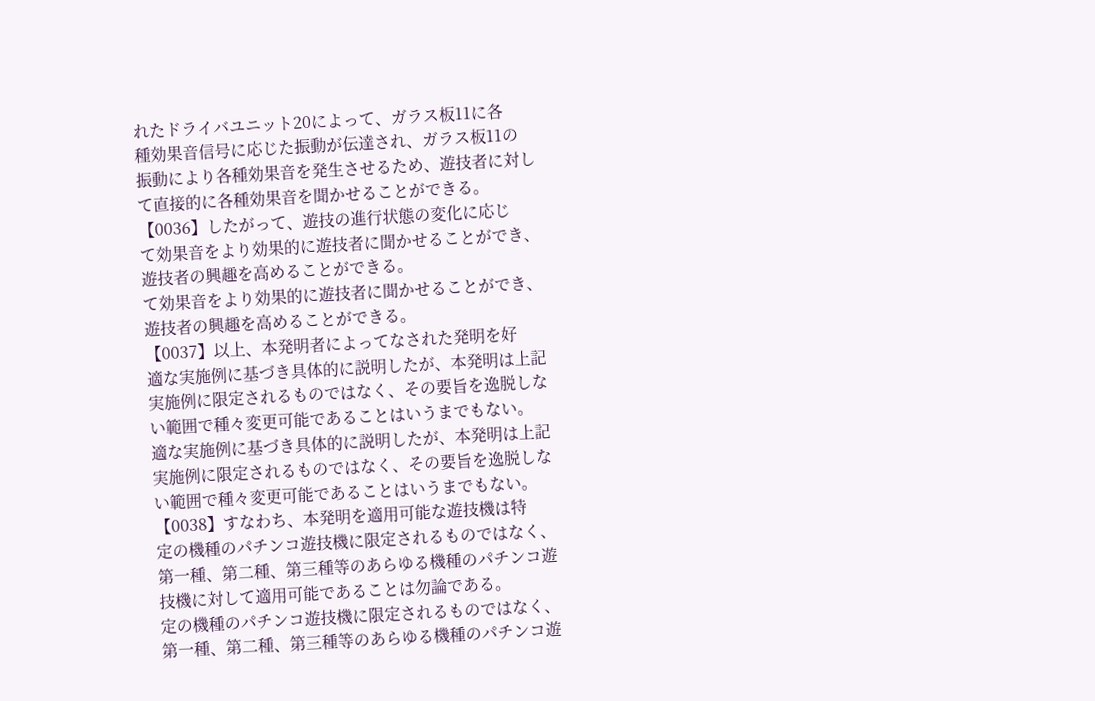れたドライバユニット20によって、ガラス板11に各
種効果音信号に応じた振動が伝達され、ガラス板11の
振動により各種効果音を発生させるため、遊技者に対し
て直接的に各種効果音を聞かせることができる。
【0036】したがって、遊技の進行状態の変化に応じ
て効果音をより効果的に遊技者に聞かせることができ、
遊技者の興趣を高めることができる。
て効果音をより効果的に遊技者に聞かせることができ、
遊技者の興趣を高めることができる。
【0037】以上、本発明者によってなされた発明を好
適な実施例に基づき具体的に説明したが、本発明は上記
実施例に限定されるものではなく、その要旨を逸脱しな
い範囲で種々変更可能であることはいうまでもない。
適な実施例に基づき具体的に説明したが、本発明は上記
実施例に限定されるものではなく、その要旨を逸脱しな
い範囲で種々変更可能であることはいうまでもない。
【0038】すなわち、本発明を適用可能な遊技機は特
定の機種のパチンコ遊技機に限定されるものではなく、
第一種、第二種、第三種等のあらゆる機種のパチンコ遊
技機に対して適用可能であることは勿論である。
定の機種のパチンコ遊技機に限定されるものではなく、
第一種、第二種、第三種等のあらゆる機種のパチンコ遊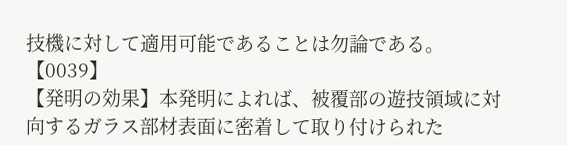技機に対して適用可能であることは勿論である。
【0039】
【発明の効果】本発明によれば、被覆部の遊技領域に対
向するガラス部材表面に密着して取り付けられた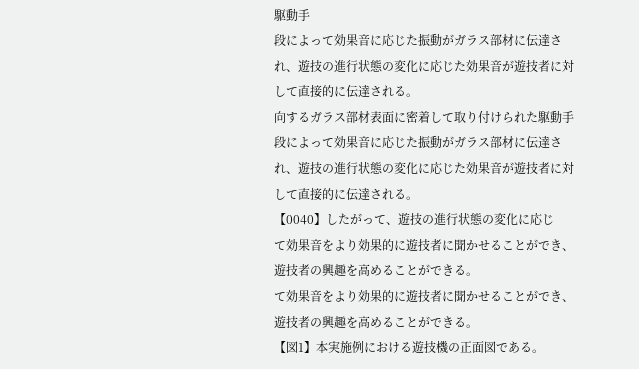駆動手
段によって効果音に応じた振動がガラス部材に伝達さ
れ、遊技の進行状態の変化に応じた効果音が遊技者に対
して直接的に伝達される。
向するガラス部材表面に密着して取り付けられた駆動手
段によって効果音に応じた振動がガラス部材に伝達さ
れ、遊技の進行状態の変化に応じた効果音が遊技者に対
して直接的に伝達される。
【0040】したがって、遊技の進行状態の変化に応じ
て効果音をより効果的に遊技者に聞かせることができ、
遊技者の興趣を高めることができる。
て効果音をより効果的に遊技者に聞かせることができ、
遊技者の興趣を高めることができる。
【図1】本実施例における遊技機の正面図である。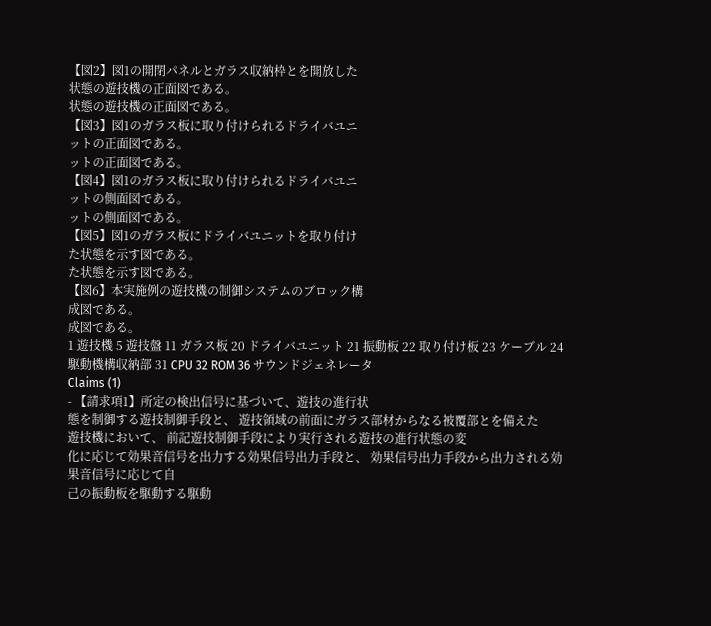【図2】図1の開閉パネルとガラス収納枠とを開放した
状態の遊技機の正面図である。
状態の遊技機の正面図である。
【図3】図1のガラス板に取り付けられるドライバユニ
ットの正面図である。
ットの正面図である。
【図4】図1のガラス板に取り付けられるドライバユニ
ットの側面図である。
ットの側面図である。
【図5】図1のガラス板にドライバユニットを取り付け
た状態を示す図である。
た状態を示す図である。
【図6】本実施例の遊技機の制御システムのブロック構
成図である。
成図である。
1 遊技機 5 遊技盤 11 ガラス板 20 ドライバユニット 21 振動板 22 取り付け板 23 ケーブル 24 駆動機構収納部 31 CPU 32 ROM 36 サウンドジェネレータ
Claims (1)
- 【請求項1】所定の検出信号に基づいて、遊技の進行状
態を制御する遊技制御手段と、 遊技領域の前面にガラス部材からなる被覆部とを備えた
遊技機において、 前記遊技制御手段により実行される遊技の進行状態の変
化に応じて効果音信号を出力する効果信号出力手段と、 効果信号出力手段から出力される効果音信号に応じて自
己の振動板を駆動する駆動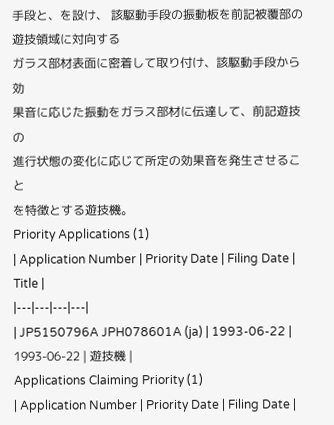手段と、を設け、 該駆動手段の振動板を前記被覆部の遊技領域に対向する
ガラス部材表面に密着して取り付け、該駆動手段から効
果音に応じた振動をガラス部材に伝達して、前記遊技の
進行状態の変化に応じて所定の効果音を発生させること
を特徴とする遊技機。
Priority Applications (1)
| Application Number | Priority Date | Filing Date | Title |
|---|---|---|---|
| JP5150796A JPH078601A (ja) | 1993-06-22 | 1993-06-22 | 遊技機 |
Applications Claiming Priority (1)
| Application Number | Priority Date | Filing Date |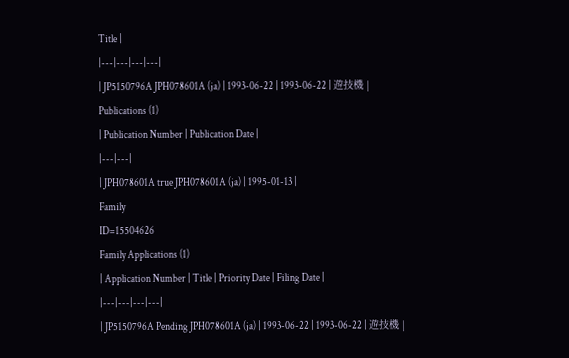Title |
|---|---|---|---|
| JP5150796A JPH078601A (ja) | 1993-06-22 | 1993-06-22 | 遊技機 |
Publications (1)
| Publication Number | Publication Date |
|---|---|
| JPH078601A true JPH078601A (ja) | 1995-01-13 |
Family
ID=15504626
Family Applications (1)
| Application Number | Title | Priority Date | Filing Date |
|---|---|---|---|
| JP5150796A Pending JPH078601A (ja) | 1993-06-22 | 1993-06-22 | 遊技機 |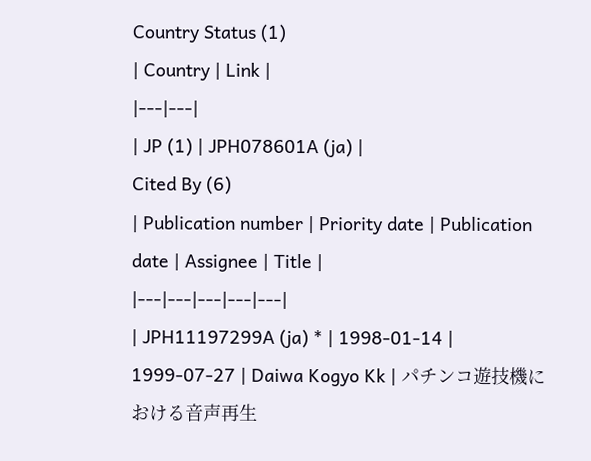Country Status (1)
| Country | Link |
|---|---|
| JP (1) | JPH078601A (ja) |
Cited By (6)
| Publication number | Priority date | Publication date | Assignee | Title |
|---|---|---|---|---|
| JPH11197299A (ja) * | 1998-01-14 | 1999-07-27 | Daiwa Kogyo Kk | パチンコ遊技機における音声再生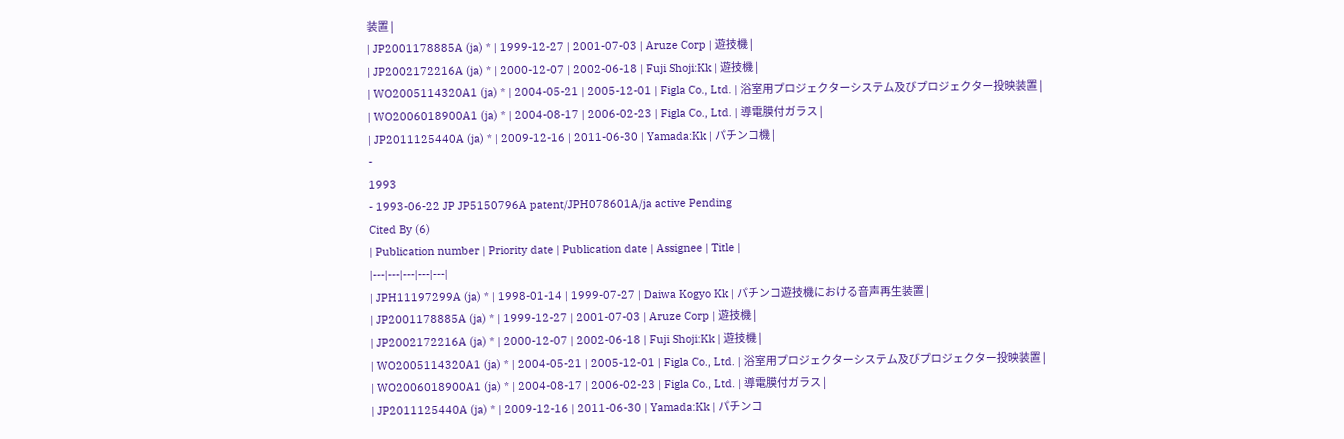装置 |
| JP2001178885A (ja) * | 1999-12-27 | 2001-07-03 | Aruze Corp | 遊技機 |
| JP2002172216A (ja) * | 2000-12-07 | 2002-06-18 | Fuji Shoji:Kk | 遊技機 |
| WO2005114320A1 (ja) * | 2004-05-21 | 2005-12-01 | Figla Co., Ltd. | 浴室用プロジェクターシステム及びプロジェクター投映装置 |
| WO2006018900A1 (ja) * | 2004-08-17 | 2006-02-23 | Figla Co., Ltd. | 導電膜付ガラス |
| JP2011125440A (ja) * | 2009-12-16 | 2011-06-30 | Yamada:Kk | パチンコ機 |
-
1993
- 1993-06-22 JP JP5150796A patent/JPH078601A/ja active Pending
Cited By (6)
| Publication number | Priority date | Publication date | Assignee | Title |
|---|---|---|---|---|
| JPH11197299A (ja) * | 1998-01-14 | 1999-07-27 | Daiwa Kogyo Kk | パチンコ遊技機における音声再生装置 |
| JP2001178885A (ja) * | 1999-12-27 | 2001-07-03 | Aruze Corp | 遊技機 |
| JP2002172216A (ja) * | 2000-12-07 | 2002-06-18 | Fuji Shoji:Kk | 遊技機 |
| WO2005114320A1 (ja) * | 2004-05-21 | 2005-12-01 | Figla Co., Ltd. | 浴室用プロジェクターシステム及びプロジェクター投映装置 |
| WO2006018900A1 (ja) * | 2004-08-17 | 2006-02-23 | Figla Co., Ltd. | 導電膜付ガラス |
| JP2011125440A (ja) * | 2009-12-16 | 2011-06-30 | Yamada:Kk | パチンコ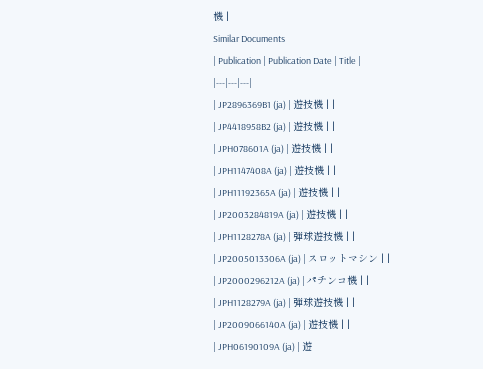機 |
Similar Documents
| Publication | Publication Date | Title |
|---|---|---|
| JP2896369B1 (ja) | 遊技機 | |
| JP4418958B2 (ja) | 遊技機 | |
| JPH078601A (ja) | 遊技機 | |
| JPH1147408A (ja) | 遊技機 | |
| JPH11192365A (ja) | 遊技機 | |
| JP2003284819A (ja) | 遊技機 | |
| JPH1128278A (ja) | 弾球遊技機 | |
| JP2005013306A (ja) | スロットマシン | |
| JP2000296212A (ja) | パチンコ機 | |
| JPH1128279A (ja) | 弾球遊技機 | |
| JP2009066140A (ja) | 遊技機 | |
| JPH06190109A (ja) | 遊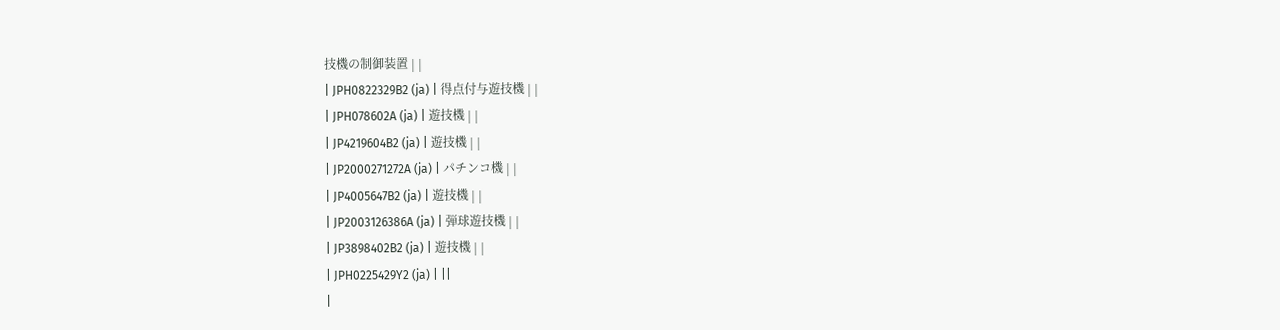技機の制御装置 | |
| JPH0822329B2 (ja) | 得点付与遊技機 | |
| JPH078602A (ja) | 遊技機 | |
| JP4219604B2 (ja) | 遊技機 | |
| JP2000271272A (ja) | パチンコ機 | |
| JP4005647B2 (ja) | 遊技機 | |
| JP2003126386A (ja) | 弾球遊技機 | |
| JP3898402B2 (ja) | 遊技機 | |
| JPH0225429Y2 (ja) | ||
|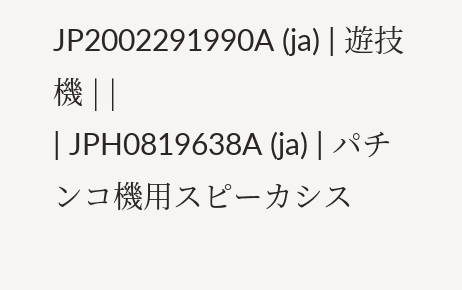JP2002291990A (ja) | 遊技機 | |
| JPH0819638A (ja) | パチンコ機用スピーカシス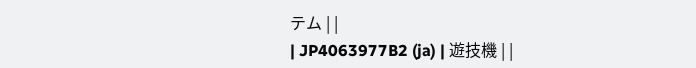テム | |
| JP4063977B2 (ja) | 遊技機 | |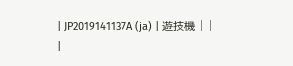| JP2019141137A (ja) | 遊技機 | |
|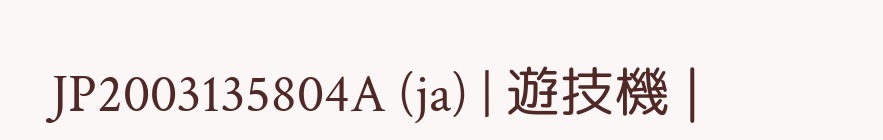JP2003135804A (ja) | 遊技機 |